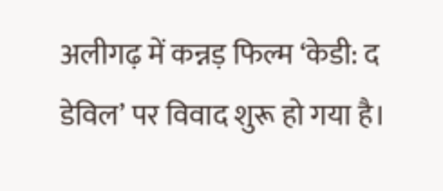अलीगढ़ में कन्नड़ फिल्म ‘केडी: द डेविल’ पर विवाद शुरू हो गया है।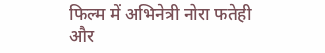फिल्म में अभिनेत्री नोरा फतेही और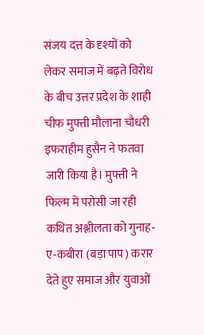संजय दत्त के दृश्यों को लेकर समाज में बढ़ते विरोध के बीच उत्तर प्रदेश के शाही चीफ मुफ्ती मौलाना चौधरी इफराहीम हुसैन ने फतवा जारी किया है। मुफ्ती ने फिल्म में परोसी जा रही कथित अश्लीलता को गुनाह-ए-कबीरा (बड़ा पाप) करार देते हुए समाज और युवाओं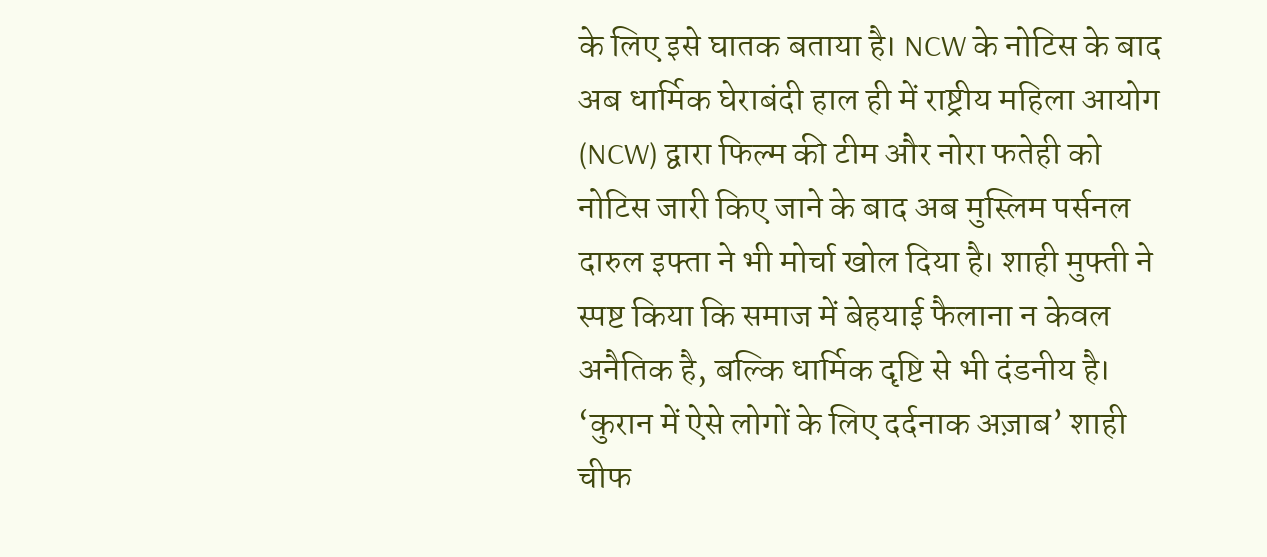के लिए इसे घातक बताया है। NCW के नोटिस के बाद अब धार्मिक घेराबंदी हाल ही में राष्ट्रीय महिला आयोग (NCW) द्वारा फिल्म की टीम और नोरा फतेही को नोटिस जारी किए जाने के बाद अब मुस्लिम पर्सनल दारुल इफ्ता ने भी मोर्चा खोल दिया है। शाही मुफ्ती ने स्पष्ट किया कि समाज में बेहयाई फैलाना न केवल अनैतिक है, बल्कि धार्मिक दृष्टि से भी दंडनीय है। ‘कुरान में ऐसे लोगों के लिए दर्दनाक अज़ाब’ शाही चीफ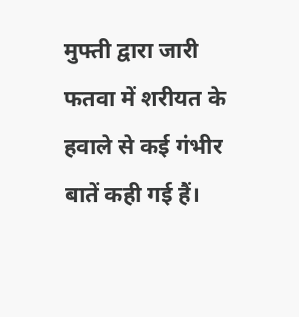मुफ्ती द्वारा जारी फतवा में शरीयत के हवाले से कई गंभीर बातें कही गई हैं।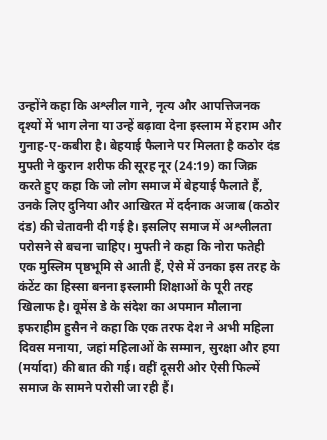उन्होंने कहा कि अश्लील गाने, नृत्य और आपत्तिजनक दृश्यों में भाग लेना या उन्हें बढ़ावा देना इस्लाम में हराम और गुनाह-ए-कबीरा है। बेहयाई फैलाने पर मिलता है कठोर दंड मुफ्ती ने कुरान शरीफ की सूरह नूर (24:19) का जिक्र करते हुए कहा कि जो लोग समाज में बेहयाई फैलाते हैं, उनके लिए दुनिया और आखिरत में दर्दनाक अजाब (कठोर दंड) की चेतावनी दी गई है। इसलिए समाज में अश्लीलता परोसने से बचना चाहिए। मुफ्ती ने कहा कि नोरा फतेही एक मुस्लिम पृष्ठभूमि से आती हैं, ऐसे में उनका इस तरह के कंटेंट का हिस्सा बनना इस्लामी शिक्षाओं के पूरी तरह खिलाफ है। वूमेंस डे के संदेश का अपमान मौलाना इफराहीम हुसैन ने कहा कि एक तरफ देश ने अभी महिला दिवस मनाया, जहां महिलाओं के सम्मान, सुरक्षा और हया (मर्यादा) की बात की गई। वहीं दूसरी ओर ऐसी फिल्में समाज के सामने परोसी जा रही हैं।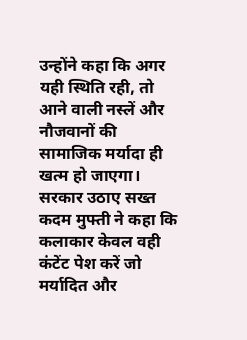उन्होंने कहा कि अगर यही स्थिति रही, तो आने वाली नस्लें और नौजवानों की सामाजिक मर्यादा ही खत्म हो जाएगा। सरकार उठाए सख्त कदम मुफ्ती ने कहा कि कलाकार केवल वही कंटेंट पेश करें जो मर्यादित और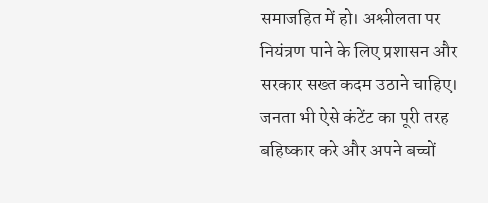समाजहित में हो। अश्लीलता पर नियंत्रण पाने के लिए प्रशासन और सरकार सख्त कदम उठाने चाहिए। जनता भी ऐसे कंटेंट का पूरी तरह बहिष्कार करे और अपने बच्चों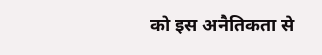को इस अनैतिकता से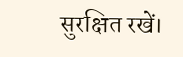सुरक्षित रखें।